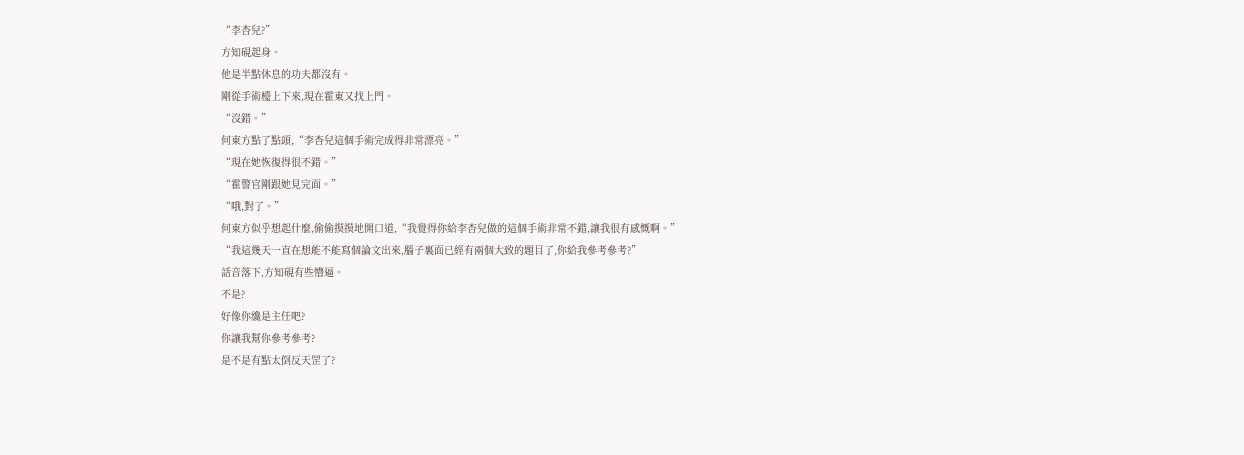“李杏兒?”
方知硯起身。
他是半點休息的功夫都沒有。
剛從手術檯上下來,現在霍東又找上門。
“沒錯。”
何東方點了點頭,“李杏兒這個手術完成得非常漂亮。”
“現在她恢復得很不錯。”
“霍警官剛跟她見完面。”
“哦,對了。”
何東方似乎想起什麼,偷偷摸摸地開口道,“我覺得你給李杏兒做的這個手術非常不錯,讓我很有感慨啊。”
“我這幾天一直在想能不能寫個論文出來,腦子裏面已經有兩個大致的題目了,你給我參考參考?”
話音落下,方知硯有些懵逼。
不是?
好像你纔是主任吧?
你讓我幫你參考參考?
是不是有點太倒反天罡了?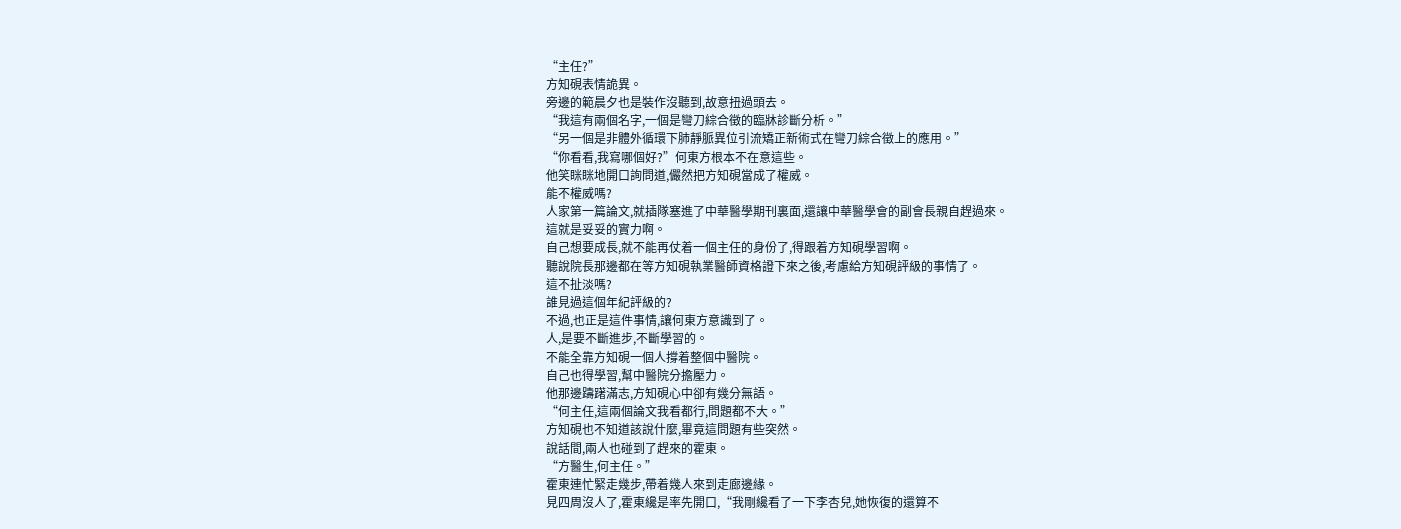“主任?”
方知硯表情詭異。
旁邊的範晨夕也是裝作沒聽到,故意扭過頭去。
“我這有兩個名字,一個是彎刀綜合徵的臨牀診斷分析。”
“另一個是非體外循環下肺靜脈異位引流矯正新術式在彎刀綜合徵上的應用。”
“你看看,我寫哪個好?”何東方根本不在意這些。
他笑眯眯地開口詢問道,儼然把方知硯當成了權威。
能不權威嗎?
人家第一篇論文,就插隊塞進了中華醫學期刊裏面,還讓中華醫學會的副會長親自趕過來。
這就是妥妥的實力啊。
自己想要成長,就不能再仗着一個主任的身份了,得跟着方知硯學習啊。
聽說院長那邊都在等方知硯執業醫師資格證下來之後,考慮給方知硯評級的事情了。
這不扯淡嗎?
誰見過這個年紀評級的?
不過,也正是這件事情,讓何東方意識到了。
人,是要不斷進步,不斷學習的。
不能全靠方知硯一個人撐着整個中醫院。
自己也得學習,幫中醫院分擔壓力。
他那邊躊躇滿志,方知硯心中卻有幾分無語。
“何主任,這兩個論文我看都行,問題都不大。”
方知硯也不知道該說什麼,畢竟這問題有些突然。
說話間,兩人也碰到了趕來的霍東。
“方醫生,何主任。”
霍東連忙緊走幾步,帶着幾人來到走廊邊緣。
見四周沒人了,霍東纔是率先開口,“我剛纔看了一下李杏兒,她恢復的還算不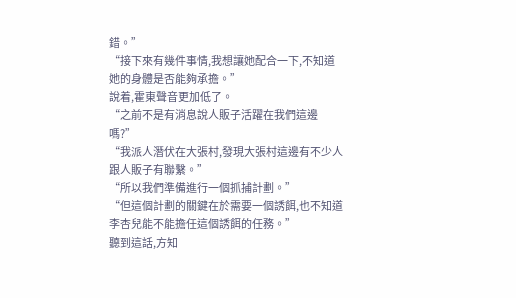錯。”
“接下來有幾件事情,我想讓她配合一下,不知道她的身體是否能夠承擔。”
說着,霍東聲音更加低了。
“之前不是有消息說人販子活躍在我們這邊嗎?”
“我派人潛伏在大張村,發現大張村這邊有不少人跟人販子有聯繫。”
“所以我們準備進行一個抓捕計劃。”
“但這個計劃的關鍵在於需要一個誘餌,也不知道李杏兒能不能擔任這個誘餌的任務。”
聽到這話,方知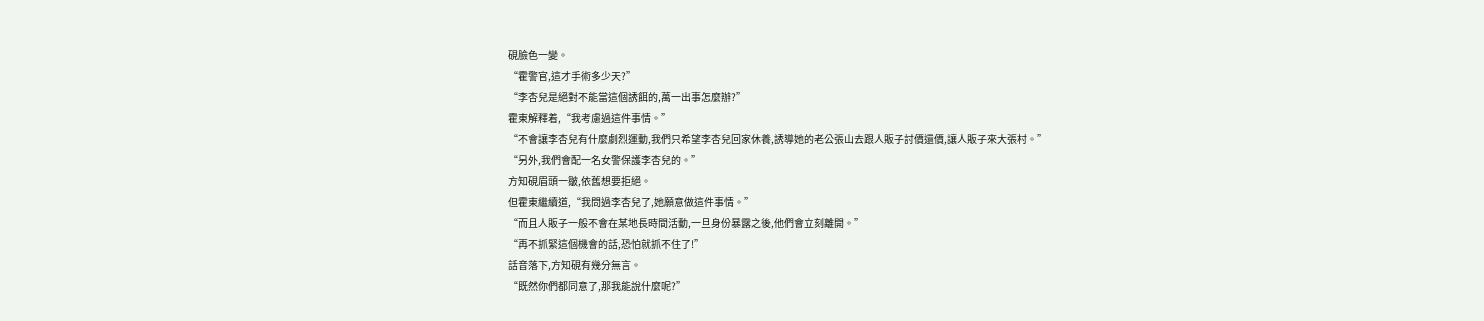硯臉色一變。
“霍警官,這才手術多少天?”
“李杏兒是絕對不能當這個誘餌的,萬一出事怎麼辦?”
霍東解釋着,“我考慮過這件事情。”
“不會讓李杏兒有什麼劇烈運動,我們只希望李杏兒回家休養,誘導她的老公張山去跟人販子討價還價,讓人販子來大張村。”
“另外,我們會配一名女警保護李杏兒的。”
方知硯眉頭一皺,依舊想要拒絕。
但霍東繼續道,“我問過李杏兒了,她願意做這件事情。”
“而且人販子一般不會在某地長時間活動,一旦身份暴露之後,他們會立刻離開。”
“再不抓緊這個機會的話,恐怕就抓不住了!”
話音落下,方知硯有幾分無言。
“既然你們都同意了,那我能說什麼呢?”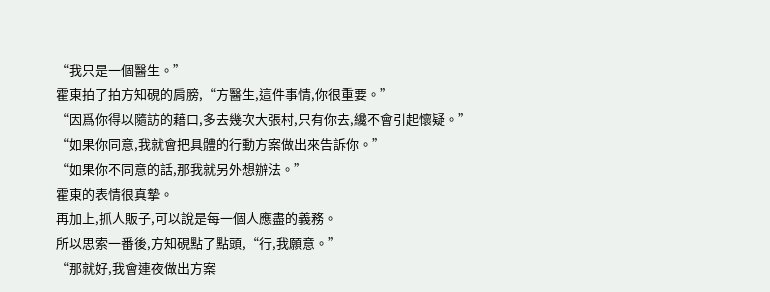“我只是一個醫生。”
霍東拍了拍方知硯的肩膀,“方醫生,這件事情,你很重要。”
“因爲你得以隨訪的藉口,多去幾次大張村,只有你去,纔不會引起懷疑。”
“如果你同意,我就會把具體的行動方案做出來告訴你。”
“如果你不同意的話,那我就另外想辦法。”
霍東的表情很真摯。
再加上,抓人販子,可以說是每一個人應盡的義務。
所以思索一番後,方知硯點了點頭,“行,我願意。”
“那就好,我會連夜做出方案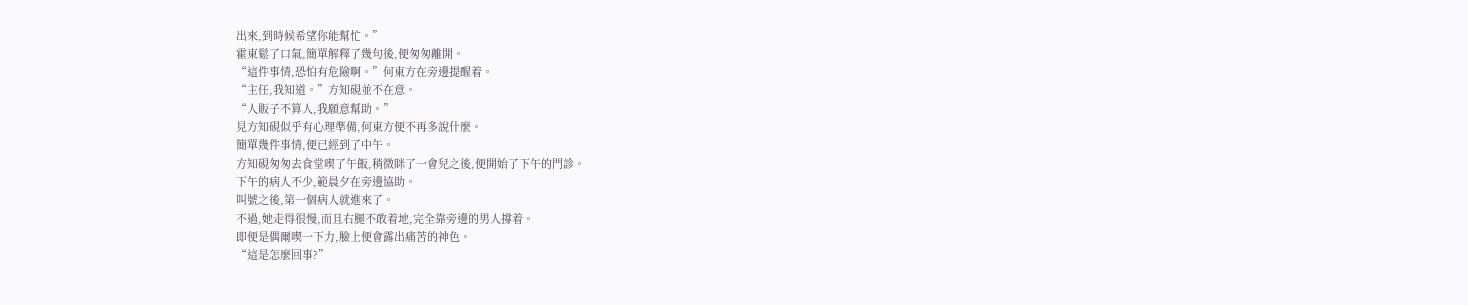出來,到時候希望你能幫忙。”
霍東鬆了口氣,簡單解釋了幾句後,便匆匆離開。
“這件事情,恐怕有危險啊。”何東方在旁邊提醒着。
“主任,我知道。”方知硯並不在意。
“人販子不算人,我願意幫助。”
見方知硯似乎有心理準備,何東方便不再多說什麼。
簡單幾件事情,便已經到了中午。
方知硯匆匆去食堂喫了午飯,稍微眯了一會兒之後,便開始了下午的門診。
下午的病人不少,範晨夕在旁邊協助。
叫號之後,第一個病人就進來了。
不過,她走得很慢,而且右腿不敢着地,完全靠旁邊的男人撐着。
即便是偶爾喫一下力,臉上便會露出痛苦的神色。
“這是怎麼回事?”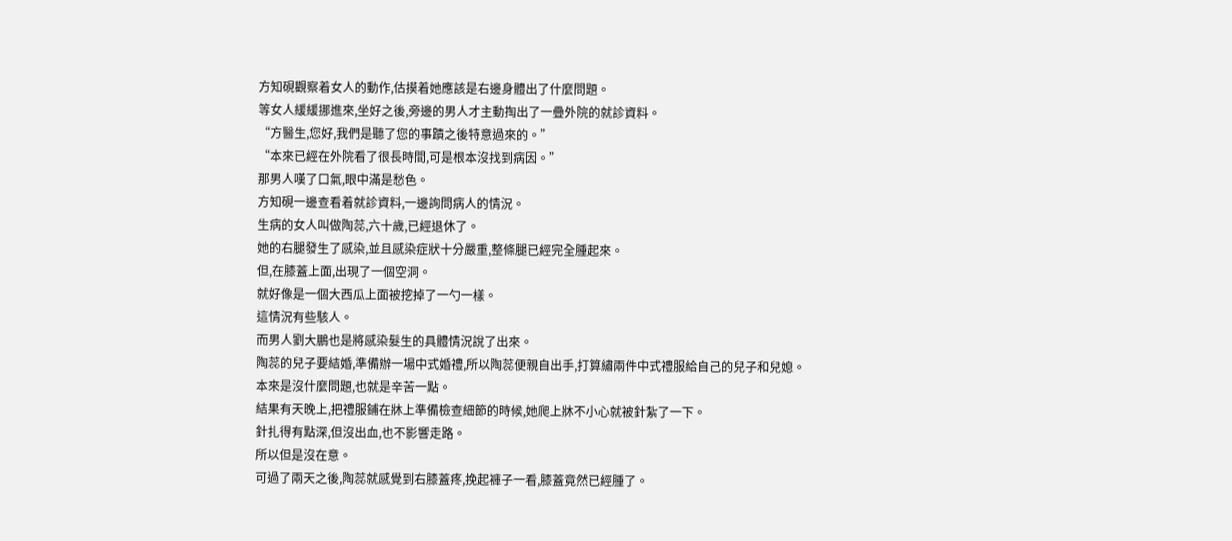方知硯觀察着女人的動作,估摸着她應該是右邊身體出了什麼問題。
等女人緩緩挪進來,坐好之後,旁邊的男人才主動掏出了一疊外院的就診資料。
“方醫生,您好,我們是聽了您的事蹟之後特意過來的。”
“本來已經在外院看了很長時間,可是根本沒找到病因。”
那男人嘆了口氣,眼中滿是愁色。
方知硯一邊查看着就診資料,一邊詢問病人的情況。
生病的女人叫做陶蕊,六十歲,已經退休了。
她的右腿發生了感染,並且感染症狀十分嚴重,整條腿已經完全腫起來。
但,在膝蓋上面,出現了一個空洞。
就好像是一個大西瓜上面被挖掉了一勺一樣。
這情況有些駭人。
而男人劉大鵬也是將感染髮生的具體情況說了出來。
陶蕊的兒子要結婚,準備辦一場中式婚禮,所以陶蕊便親自出手,打算繡兩件中式禮服給自己的兒子和兒媳。
本來是沒什麼問題,也就是辛苦一點。
結果有天晚上,把禮服鋪在牀上準備檢查細節的時候,她爬上牀不小心就被針紮了一下。
針扎得有點深,但沒出血,也不影響走路。
所以但是沒在意。
可過了兩天之後,陶蕊就感覺到右膝蓋疼,挽起褲子一看,膝蓋竟然已經腫了。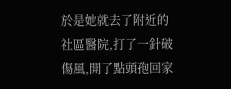於是她就去了附近的社區醫院,打了一針破傷風,開了點頭孢回家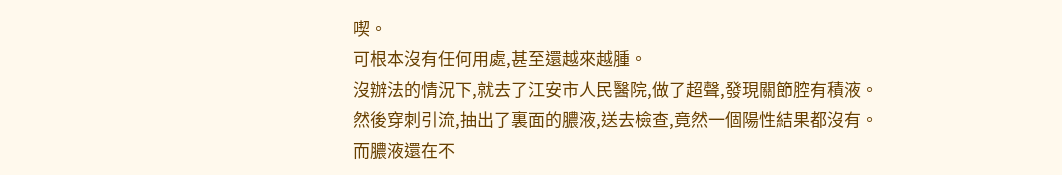喫。
可根本沒有任何用處,甚至還越來越腫。
沒辦法的情況下,就去了江安市人民醫院,做了超聲,發現關節腔有積液。
然後穿刺引流,抽出了裏面的膿液,送去檢查,竟然一個陽性結果都沒有。
而膿液還在不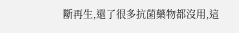斷再生,還了很多抗菌藥物都沒用,這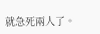就急死兩人了。